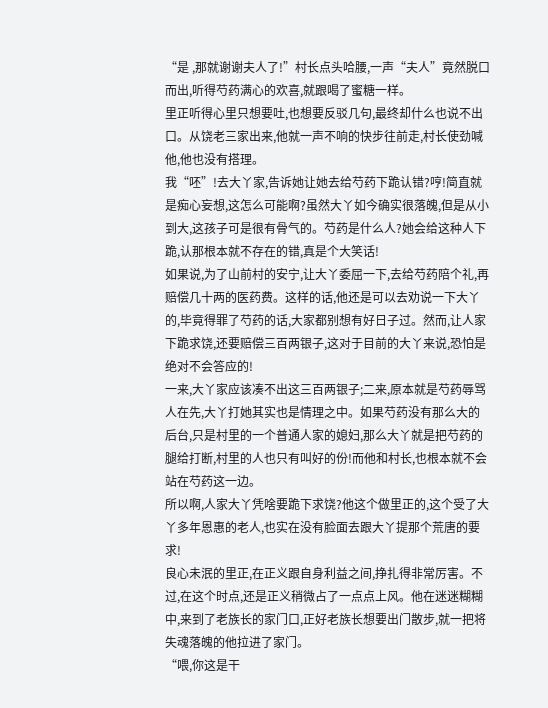“是 ,那就谢谢夫人了!”村长点头哈腰,一声“夫人”竟然脱口而出,听得芍药满心的欢喜,就跟喝了蜜糖一样。
里正听得心里只想要吐,也想要反驳几句,最终却什么也说不出口。从饶老三家出来,他就一声不响的快步往前走,村长使劲喊他,他也没有搭理。
我“呸”!去大丫家,告诉她让她去给芍药下跪认错?哼!简直就是痴心妄想,这怎么可能啊?虽然大丫如今确实很落魄,但是从小到大,这孩子可是很有骨气的。芍药是什么人?她会给这种人下跪,认那根本就不存在的错,真是个大笑话!
如果说,为了山前村的安宁,让大丫委屈一下,去给芍药陪个礼,再赔偿几十两的医药费。这样的话,他还是可以去劝说一下大丫的,毕竟得罪了芍药的话,大家都别想有好日子过。然而,让人家下跪求饶,还要赔偿三百两银子,这对于目前的大丫来说,恐怕是绝对不会答应的!
一来,大丫家应该凑不出这三百两银子;二来,原本就是芍药辱骂人在先,大丫打她其实也是情理之中。如果芍药没有那么大的后台,只是村里的一个普通人家的媳妇,那么大丫就是把芍药的腿给打断,村里的人也只有叫好的份!而他和村长,也根本就不会站在芍药这一边。
所以啊,人家大丫凭啥要跪下求饶?他这个做里正的,这个受了大丫多年恩惠的老人,也实在没有脸面去跟大丫提那个荒唐的要求!
良心未泯的里正,在正义跟自身利益之间,挣扎得非常厉害。不过,在这个时点,还是正义稍微占了一点点上风。他在迷迷糊糊中,来到了老族长的家门口,正好老族长想要出门散步,就一把将失魂落魄的他拉进了家门。
“喂,你这是干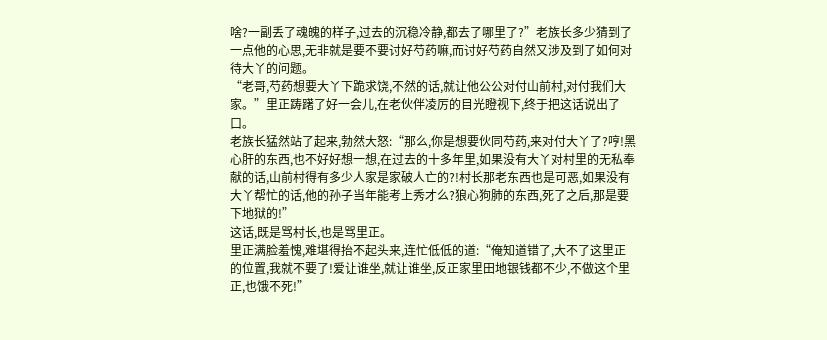啥?一副丢了魂魄的样子,过去的沉稳冷静,都去了哪里了?”老族长多少猜到了一点他的心思,无非就是要不要讨好芍药嘛,而讨好芍药自然又涉及到了如何对待大丫的问题。
“老哥,芍药想要大丫下跪求饶,不然的话,就让他公公对付山前村,对付我们大家。”里正踌躇了好一会儿,在老伙伴凌厉的目光瞪视下,终于把这话说出了口。
老族长猛然站了起来,勃然大怒:“那么,你是想要伙同芍药,来对付大丫了?哼!黑心肝的东西,也不好好想一想,在过去的十多年里,如果没有大丫对村里的无私奉献的话,山前村得有多少人家是家破人亡的?!村长那老东西也是可恶,如果没有大丫帮忙的话,他的孙子当年能考上秀才么?狼心狗肺的东西,死了之后,那是要下地狱的!”
这话,既是骂村长,也是骂里正。
里正满脸羞愧,难堪得抬不起头来,连忙低低的道:“俺知道错了,大不了这里正的位置,我就不要了!爱让谁坐,就让谁坐,反正家里田地银钱都不少,不做这个里正,也饿不死!”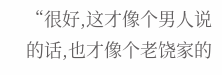“很好,这才像个男人说的话,也才像个老饶家的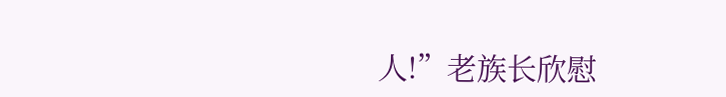人!”老族长欣慰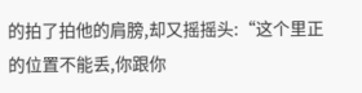的拍了拍他的肩膀,却又摇摇头:“这个里正的位置不能丢,你跟你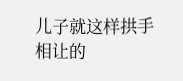儿子就这样拱手相让的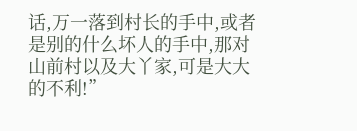话,万一落到村长的手中,或者是别的什么坏人的手中,那对山前村以及大丫家,可是大大的不利!”